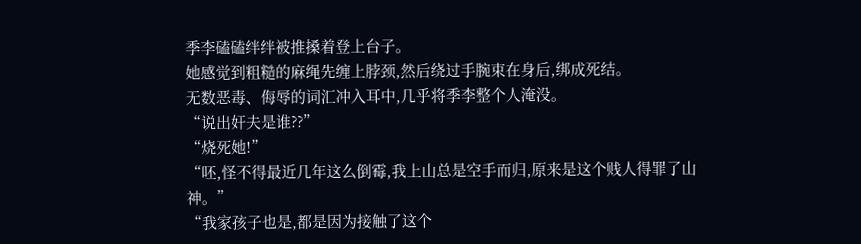季李磕磕绊绊被推搡着登上台子。
她感觉到粗糙的麻绳先缠上脖颈,然后绕过手腕束在身后,绑成死结。
无数恶毒、侮辱的词汇冲入耳中,几乎将季李整个人淹没。
“说出奸夫是谁??”
“烧死她!”
“呸,怪不得最近几年这么倒霉,我上山总是空手而归,原来是这个贱人得罪了山神。”
“我家孩子也是,都是因为接触了这个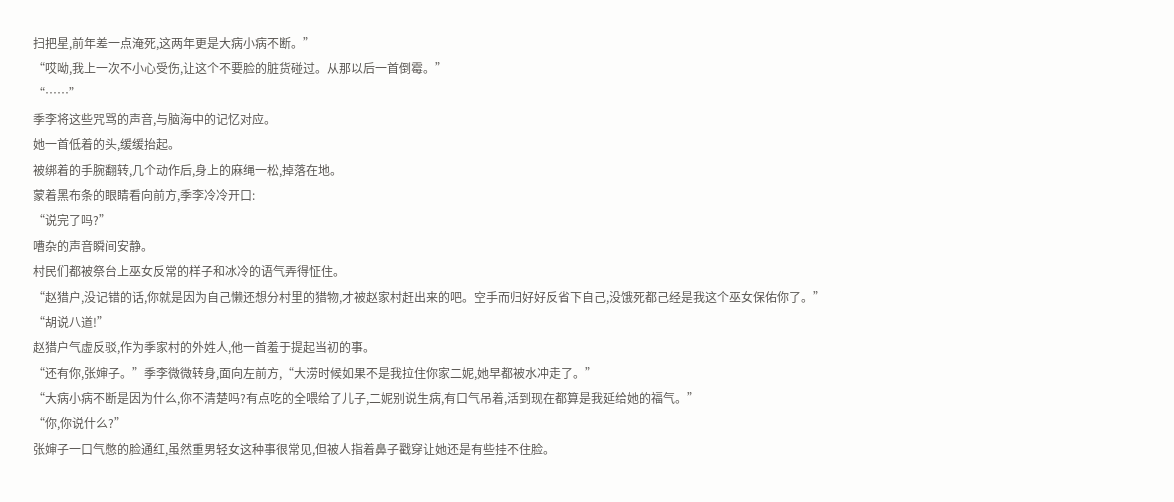扫把星,前年差一点淹死,这两年更是大病小病不断。”
“哎呦,我上一次不小心受伤,让这个不要脸的脏货碰过。从那以后一首倒霉。”
“……”
季李将这些咒骂的声音,与脑海中的记忆对应。
她一首低着的头,缓缓抬起。
被绑着的手腕翻转,几个动作后,身上的麻绳一松,掉落在地。
蒙着黑布条的眼睛看向前方,季李冷冷开口:
“说完了吗?”
嘈杂的声音瞬间安静。
村民们都被祭台上巫女反常的样子和冰冷的语气弄得怔住。
“赵猎户,没记错的话,你就是因为自己懒还想分村里的猎物,才被赵家村赶出来的吧。空手而归好好反省下自己,没饿死都己经是我这个巫女保佑你了。”
“胡说八道!”
赵猎户气虚反驳,作为季家村的外姓人,他一首羞于提起当初的事。
“还有你,张婶子。”季李微微转身,面向左前方,“大涝时候如果不是我拉住你家二妮,她早都被水冲走了。”
“大病小病不断是因为什么,你不清楚吗?有点吃的全喂给了儿子,二妮别说生病,有口气吊着,活到现在都算是我延给她的福气。”
“你,你说什么?”
张婶子一口气憋的脸通红,虽然重男轻女这种事很常见,但被人指着鼻子戳穿让她还是有些挂不住脸。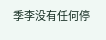季李没有任何停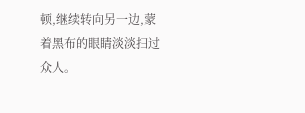顿,继续转向另一边,蒙着黑布的眼睛淡淡扫过众人。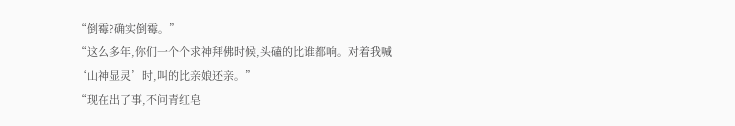“倒霉?确实倒霉。”
“这么多年,你们一个个求神拜佛时候,头磕的比谁都响。对着我喊‘山神显灵’时,叫的比亲娘还亲。”
“现在出了事,不问青红皂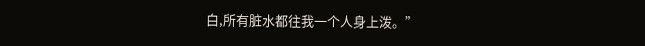白,所有脏水都往我一个人身上泼。”